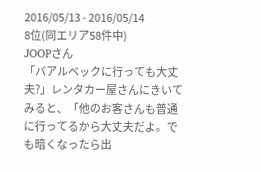2016/05/13 - 2016/05/14
8位(同エリア58件中)
JOOPさん
「バアルベックに行っても大丈夫?」レンタカー屋さんにきいてみると、「他のお客さんも普通に行ってるから大丈夫だよ。でも暗くなったら出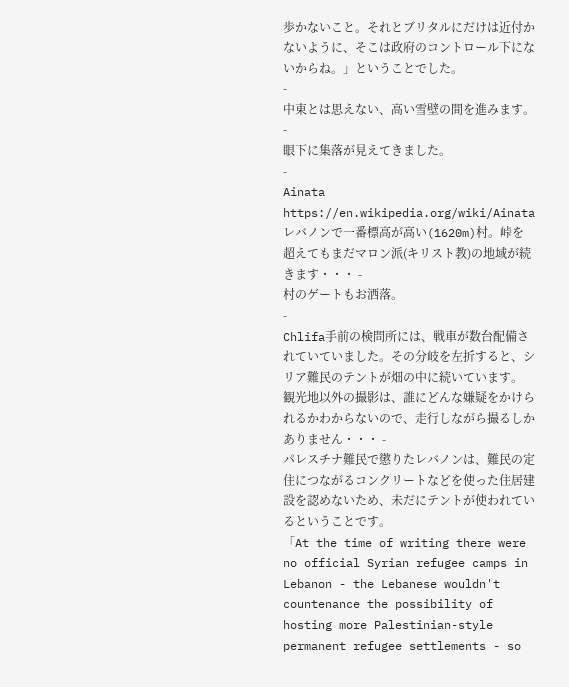歩かないこと。それとブリタルにだけは近付かないように、そこは政府のコントロール下にないからね。」ということでした。
-
中東とは思えない、高い雪壁の間を進みます。
-
眼下に集落が見えてきました。
-
Ainata
https://en.wikipedia.org/wiki/Ainata
レバノンで一番標高が高い(1620m)村。峠を超えてもまだマロン派(キリスト教)の地域が続きます・・・ -
村のゲートもお洒落。
-
Chlifa手前の検問所には、戦車が数台配備されていていました。その分岐を左折すると、シリア難民のテントが畑の中に続いています。
観光地以外の撮影は、誰にどんな嫌疑をかけられるかわからないので、走行しながら撮るしかありません・・・ -
パレスチナ難民で懲りたレバノンは、難民の定住につながるコンクリートなどを使った住居建設を認めないため、未だにテントが使われているということです。
「At the time of writing there were no official Syrian refugee camps in Lebanon - the Lebanese wouldn't countenance the possibility of hosting more Palestinian-style permanent refugee settlements - so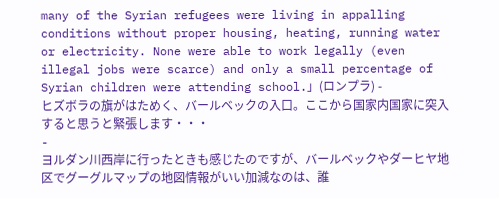many of the Syrian refugees were living in appalling conditions without proper housing, heating, running water or electricity. None were able to work legally (even illegal jobs were scarce) and only a small percentage of Syrian children were attending school.」(ロンプラ) -
ヒズボラの旗がはためく、バールベックの入口。ここから国家内国家に突入すると思うと緊張します・・・
-
ヨルダン川西岸に行ったときも感じたのですが、バールベックやダーヒヤ地区でグーグルマップの地図情報がいい加減なのは、誰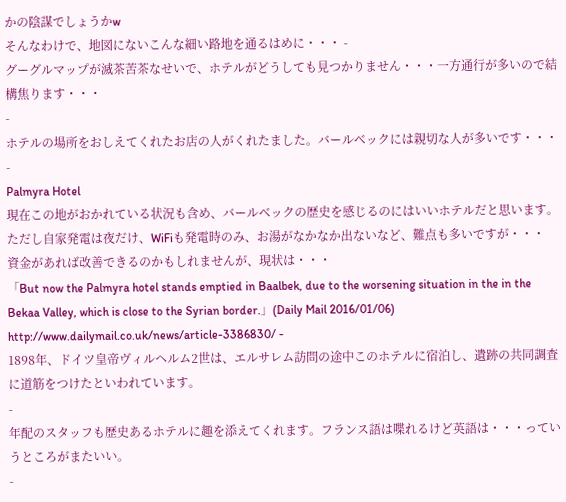かの陰謀でしょうかw
そんなわけで、地図にないこんな細い路地を通るはめに・・・ -
グーグルマップが滅茶苦茶なせいで、ホテルがどうしても見つかりません・・・一方通行が多いので結構焦ります・・・
-
ホテルの場所をおしえてくれたお店の人がくれたました。バールベックには親切な人が多いです・・・
-
Palmyra Hotel
現在この地がおかれている状況も含め、バールベックの歴史を感じるのにはいいホテルだと思います。ただし自家発電は夜だけ、WiFiも発電時のみ、お湯がなかなか出ないなど、難点も多いですが・・・
資金があれば改善できるのかもしれませんが、現状は・・・
「But now the Palmyra hotel stands emptied in Baalbek, due to the worsening situation in the in the Bekaa Valley, which is close to the Syrian border.」(Daily Mail 2016/01/06)
http://www.dailymail.co.uk/news/article-3386830/ -
1898年、ドイツ皇帝ヴィルヘルム2世は、エルサレム訪問の途中このホテルに宿泊し、遺跡の共同調査に道筋をつけたといわれています。
-
年配のスタッフも歴史あるホテルに趣を添えてくれます。フランス語は喋れるけど英語は・・・っていうところがまたいい。
-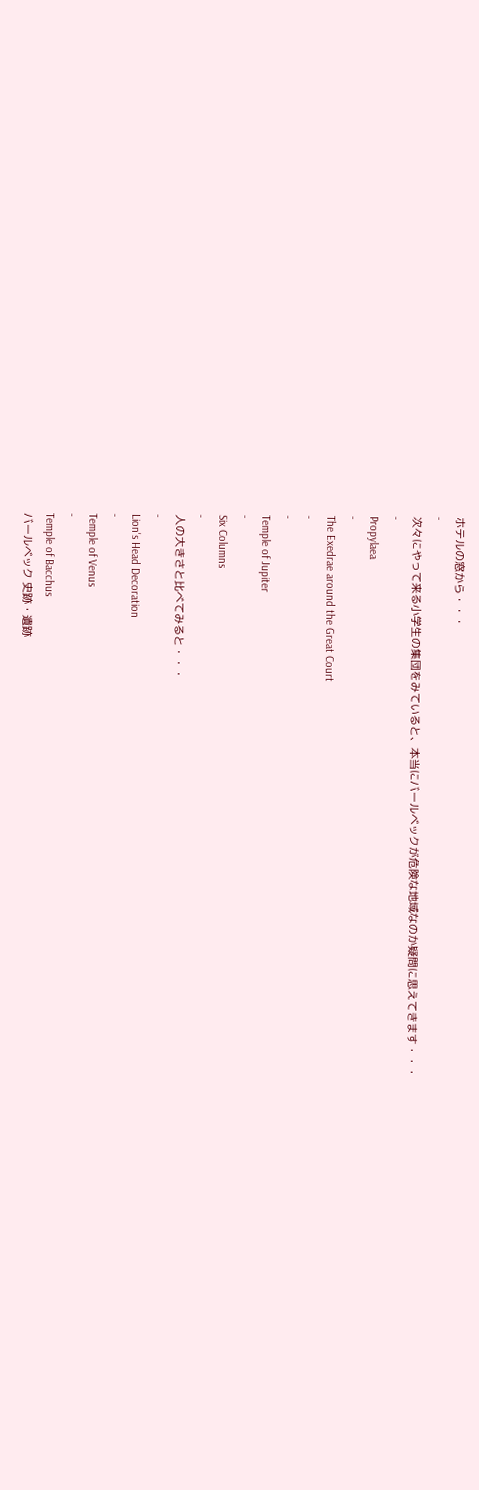ホテルの窓から・・・
-
次々にやって来る小学生の集団をみていると、本当にバールベックが危険な地域なのか疑問に思えてきます・・・
-
Propylaea
-
The Exedrae around the Great Court
-
-
Temple of Jupiter
-
Six Columns
-
人の大きさと比べてみると・・・
-
Lion's Head Decoration
-
Temple of Venus
-
Temple of Bacchus
バールベック 史跡・遺跡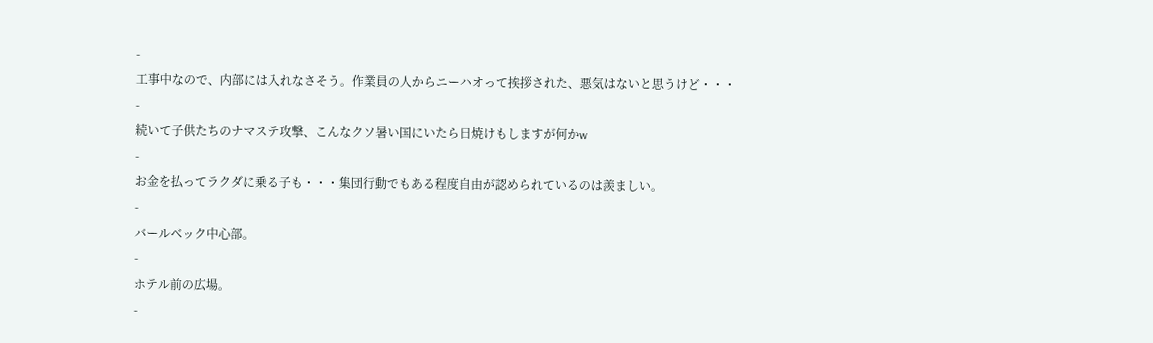-
工事中なので、内部には入れなさそう。作業員の人からニーハオって挨拶された、悪気はないと思うけど・・・
-
続いて子供たちのナマステ攻撃、こんなクソ暑い国にいたら日焼けもしますが何かw
-
お金を払ってラクダに乗る子も・・・集団行動でもある程度自由が認められているのは羨ましい。
-
バールベック中心部。
-
ホテル前の広場。
-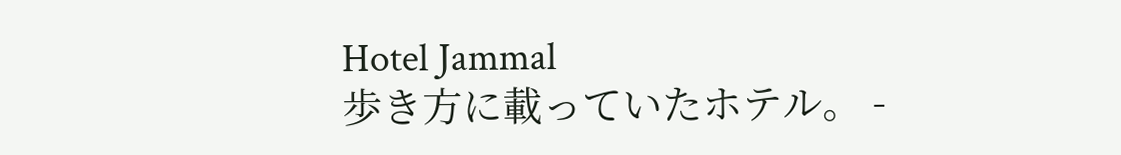Hotel Jammal
歩き方に載っていたホテル。 -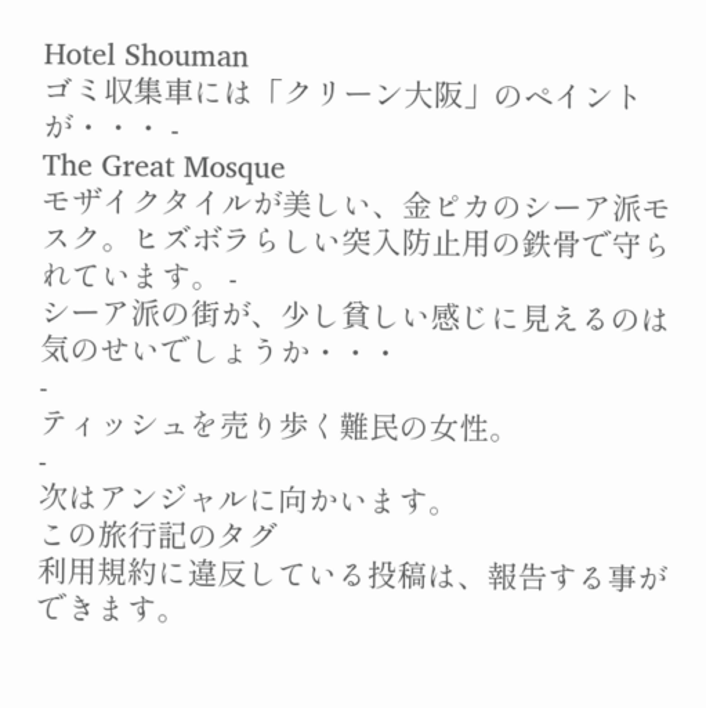Hotel Shouman
ゴミ収集車には「クリーン大阪」のペイントが・・・ -
The Great Mosque
モザイクタイルが美しい、金ピカのシーア派モスク。ヒズボラらしい突入防止用の鉄骨で守られています。 -
シーア派の街が、少し貧しい感じに見えるのは気のせいでしょうか・・・
-
ティッシュを売り歩く難民の女性。
-
次はアンジャルに向かいます。
この旅行記のタグ
利用規約に違反している投稿は、報告する事ができます。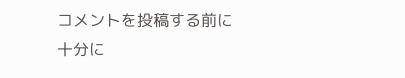コメントを投稿する前に
十分に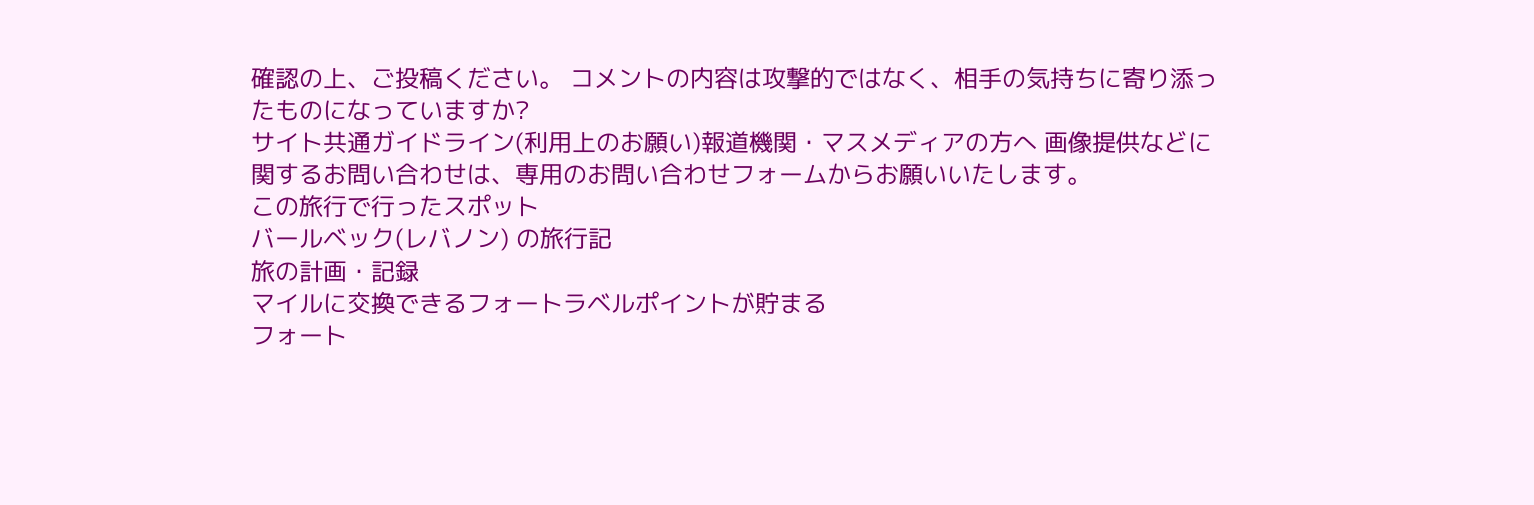確認の上、ご投稿ください。 コメントの内容は攻撃的ではなく、相手の気持ちに寄り添ったものになっていますか?
サイト共通ガイドライン(利用上のお願い)報道機関・マスメディアの方へ 画像提供などに関するお問い合わせは、専用のお問い合わせフォームからお願いいたします。
この旅行で行ったスポット
バールベック(レバノン) の旅行記
旅の計画・記録
マイルに交換できるフォートラベルポイントが貯まる
フォート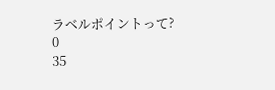ラベルポイントって?
0
35